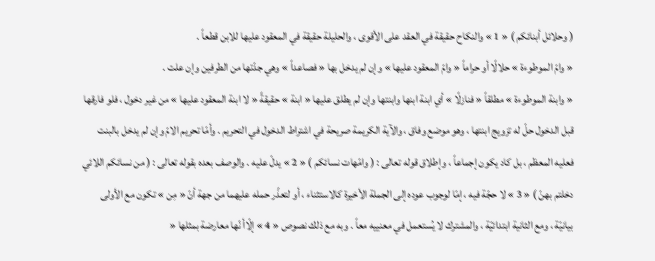( وحلائل أبنائكم ) « 1 » والنكاح حقيقة في العقد على الأقوى ، والحليلة حقيقة في المعقود عليها للابن قطعاً .
« وامّ الموطوءة » حلالًا أو حراماً « وامّ المعقود عليها » وإن لم يدخل بها « فصاعداً » وهي جدّتها من الطرفين وإن علت .
« وابنة الموطوءة » مطلقاً « فنازلًا » أي ابنة ابنها وابنتها وإن لم يطلق عليها « ابنة » حقيقةً « لا ابنة المعقود عليها » من غير دخول ، فلو فارقها قبل الدخول حلّ له تزويج ابنتها ، وهو موضع وفاق ، والآية الكريمة صريحة في اشتراط الدخول في التحريم . وأمّا تحريم الامّ وإن لم يدخل بالبنت فعليه المعظم ، بل كاد يكون إجماعاً ، وإطلاق قوله تعالى : ( وامّهات نسائكم ) « 2 » يدلّ عليه . والوصف بعده بقوله تعالى : ( من نسائكم اللائي دخلتم بهنّ ) « 3 » لا حجّة فيه ، إمّا لوجوب عوده إلى الجملة الأخيرة كالاستثناء ، أو لتعذّر حمله عليهما من جهة أنّ « مِن » تكون مع الأولى بيانيّة ، ومع الثانية ابتدائيّة ، والمشترك لا يُستعمل في معنييه معاً . وبه مع ذلك نصوص « 4 » إلّاأ نّها معارضة بمثلها «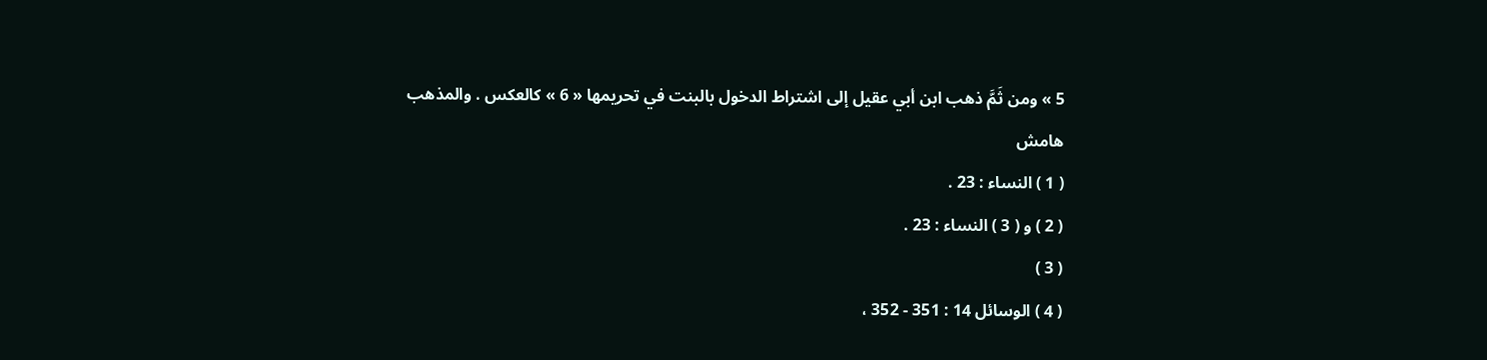5 » ومن ثَمَّ ذهب ابن أبي عقيل إلى اشتراط الدخول بالبنت في تحريمها « 6 » كالعكس . والمذهب
هامش
( 1 ) النساء : 23 .
( 2 ) و ( 3 ) النساء : 23 .
( 3 )
( 4 ) الوسائل 14 : 351 - 352 ،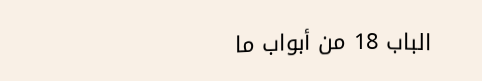الباب 18 من أبواب ما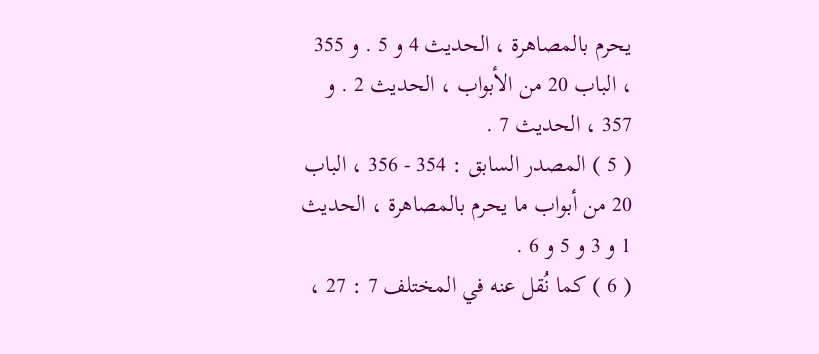يحرم بالمصاهرة ، الحديث 4 و 5 . و 355 ، الباب 20 من الأبواب ، الحديث 2 . و 357 ، الحديث 7 .
( 5 ) المصدر السابق : 354 - 356 ، الباب 20 من أبواب ما يحرم بالمصاهرة ، الحديث 1 و 3 و 5 و 6 .
( 6 ) كما نُقل عنه في المختلف 7 : 27 ،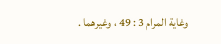وغاية المرام 3 : 49 ، وغيرهما .